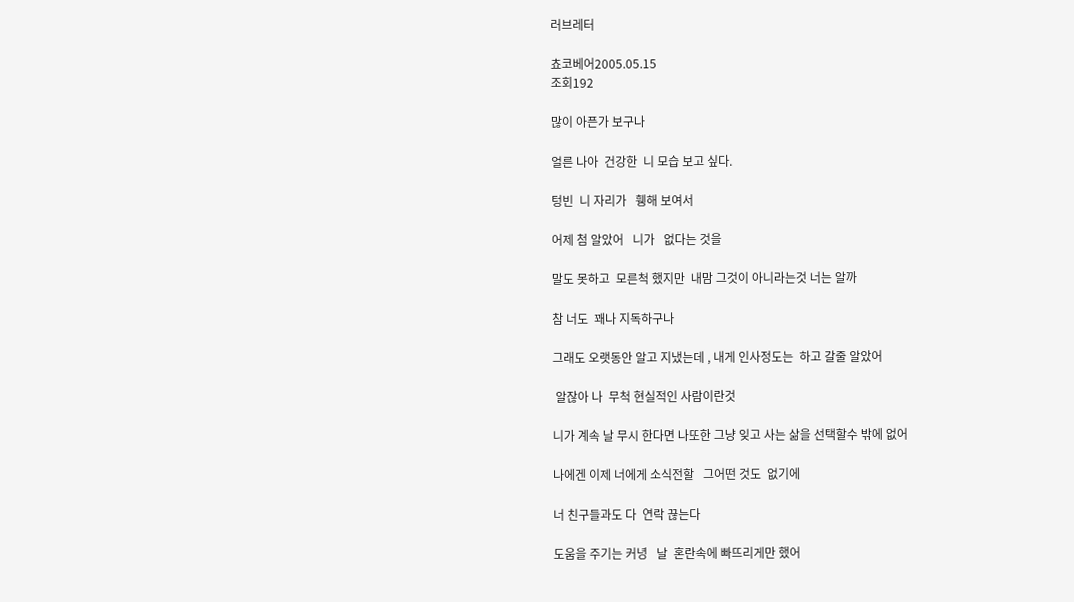러브레터

쵸코베어2005.05.15
조회192

많이 아픈가 보구나

얼른 나아  건강한  니 모습 보고 싶다.

텅빈  니 자리가   휑해 보여서

어제 첨 알았어   니가   없다는 것을

말도 못하고  모른척 했지만  내맘 그것이 아니라는것 너는 알까

참 너도  꽤나 지독하구나

그래도 오랫동안 알고 지냈는데 , 내게 인사정도는  하고 갈줄 알았어

 알잖아 나  무척 현실적인 사람이란것

니가 계속 날 무시 한다면 나또한 그냥 잊고 사는 삶을 선택할수 밖에 없어

나에겐 이제 너에게 소식전할   그어떤 것도  없기에

너 친구들과도 다  연락 끊는다

도움을 주기는 커녕   날  혼란속에 빠뜨리게만 했어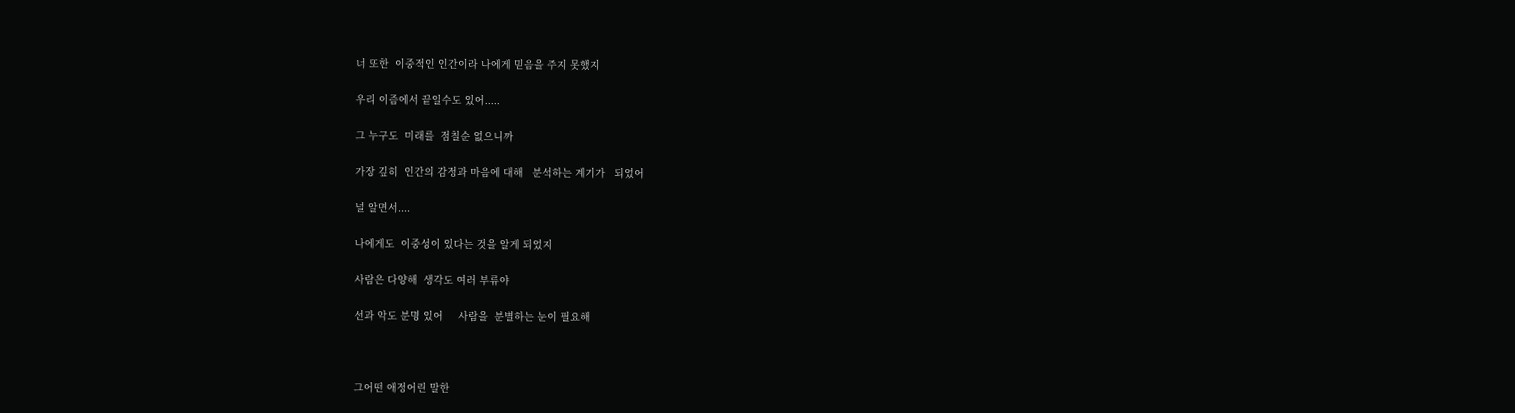너 또한  이중적인 인간이라 나에게 믿음을 주지 못했지

우리 이즘에서 끝일수도 있어.....

그 누구도  미래를  점칠순 없으니까

가장 깊히  인간의 감정과 마음에 대해   분석하는 계기가   되었어

널 알면서....

나에게도  이중성이 있다는 것을 알게 되었지

사람은 다양해  생각도 여러 부류야

선과 악도 분명 있어     사람을  분별하는 눈이 필요해



그어떤 애정어린 말한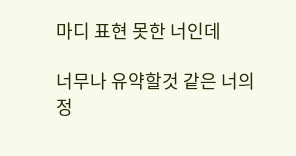마디 표현 못한 너인데

너무나 유약할것 같은 너의 정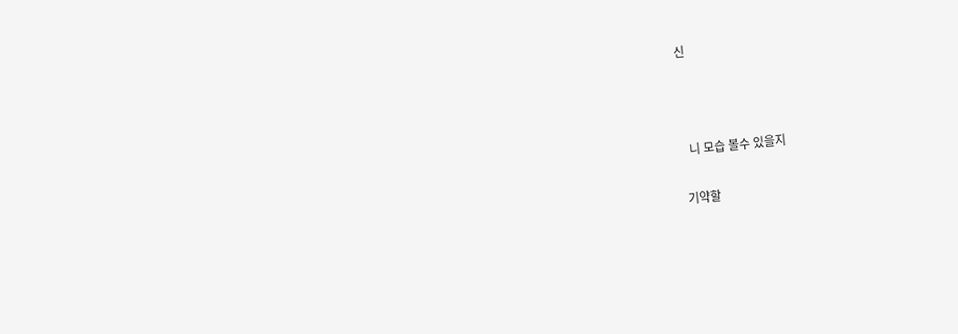신



  니 모습 볼수 있을지

기약할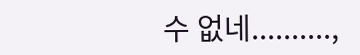수 없네..........,